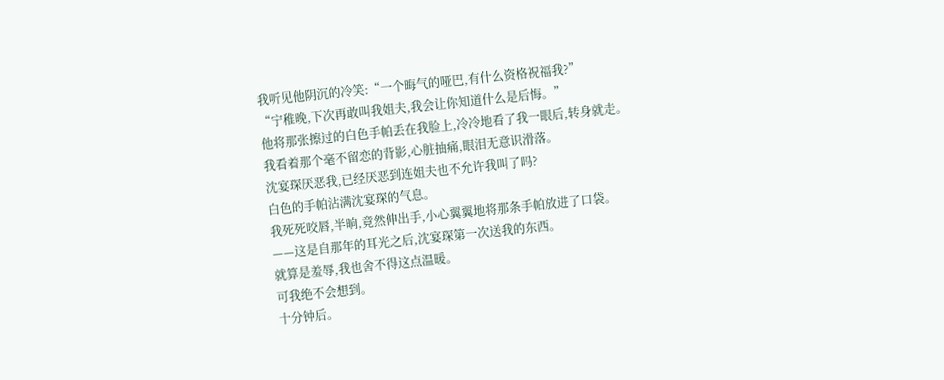我听见他阴沉的冷笑:“一个晦气的哑巴,有什么资格祝福我?”
“宁稚晚,下次再敢叫我姐夫,我会让你知道什么是后悔。”
他将那张擦过的白色手帕丢在我脸上,冷冷地看了我一眼后,转身就走。
我看着那个毫不留恋的背影,心脏抽痛,眼泪无意识滑落。
沈宴琛厌恶我,已经厌恶到连姐夫也不允许我叫了吗?
白色的手帕沾满沈宴琛的气息。
我死死咬唇,半晌,竟然伸出手,小心翼翼地将那条手帕放进了口袋。
——这是自那年的耳光之后,沈宴琛第一次送我的东西。
就算是羞辱,我也舍不得这点温暖。
可我绝不会想到。
十分钟后。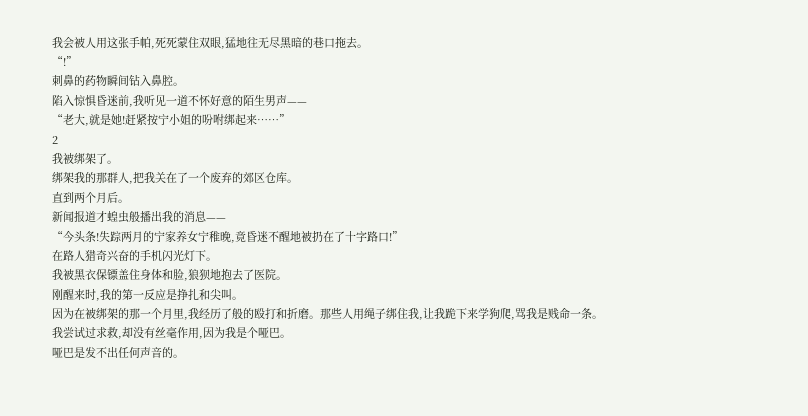我会被人用这张手帕,死死蒙住双眼,猛地往无尽黑暗的巷口拖去。
“!”
刺鼻的药物瞬间钻入鼻腔。
陷入惊惧昏迷前,我听见一道不怀好意的陌生男声——
“老大,就是她!赶紧按宁小姐的吩咐绑起来……”
2
我被绑架了。
绑架我的那群人,把我关在了一个废弃的郊区仓库。
直到两个月后。
新闻报道才蝗虫般播出我的消息——
“今头条!失踪两月的宁家养女宁稚晚,竟昏迷不醒地被扔在了十字路口!”
在路人猎奇兴奋的手机闪光灯下。
我被黑衣保镖盖住身体和脸,狼狈地抱去了医院。
刚醒来时,我的第一反应是挣扎和尖叫。
因为在被绑架的那一个月里,我经历了般的殴打和折磨。那些人用绳子绑住我,让我跪下来学狗爬,骂我是贱命一条。
我尝试过求救,却没有丝毫作用,因为我是个哑巴。
哑巴是发不出任何声音的。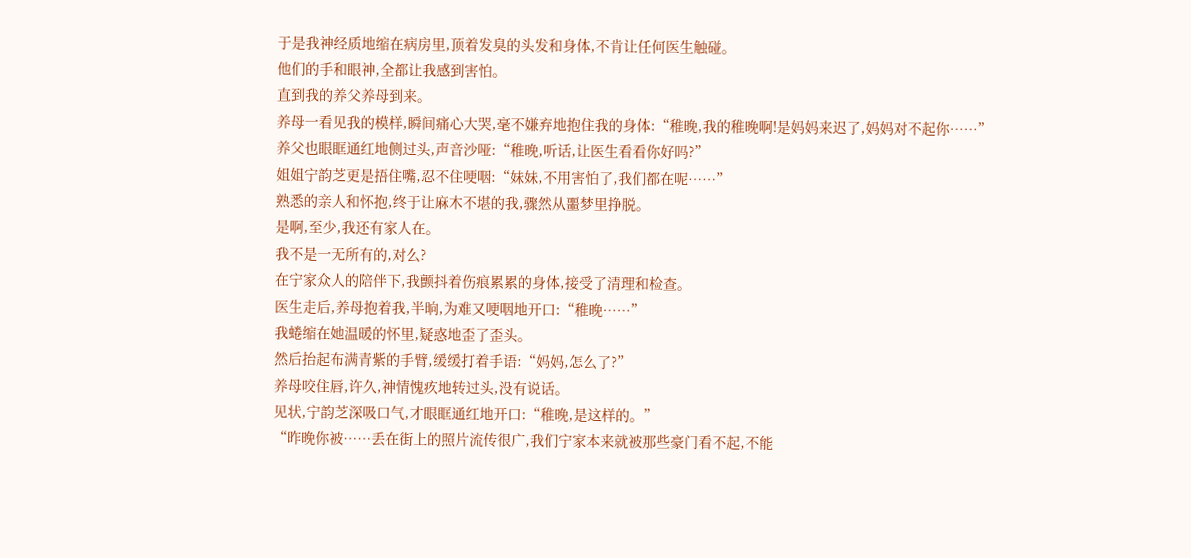于是我神经质地缩在病房里,顶着发臭的头发和身体,不肯让任何医生触碰。
他们的手和眼神,全都让我感到害怕。
直到我的养父养母到来。
养母一看见我的模样,瞬间痛心大哭,毫不嫌弃地抱住我的身体:“稚晚,我的稚晚啊!是妈妈来迟了,妈妈对不起你……”
养父也眼眶通红地侧过头,声音沙哑:“稚晚,听话,让医生看看你好吗?”
姐姐宁韵芝更是捂住嘴,忍不住哽咽:“妹妹,不用害怕了,我们都在呢……”
熟悉的亲人和怀抱,终于让麻木不堪的我,骤然从噩梦里挣脱。
是啊,至少,我还有家人在。
我不是一无所有的,对么?
在宁家众人的陪伴下,我颤抖着伤痕累累的身体,接受了清理和检查。
医生走后,养母抱着我,半晌,为难又哽咽地开口:“稚晚……”
我蜷缩在她温暖的怀里,疑惑地歪了歪头。
然后抬起布满青紫的手臂,缓缓打着手语:“妈妈,怎么了?”
养母咬住唇,许久,神情愧疚地转过头,没有说话。
见状,宁韵芝深吸口气,才眼眶通红地开口:“稚晚,是这样的。”
“昨晚你被……丢在街上的照片流传很广,我们宁家本来就被那些豪门看不起,不能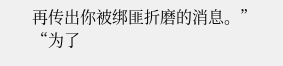再传出你被绑匪折磨的消息。”
“为了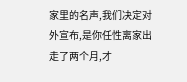家里的名声,我们决定对外宣布,是你任性离家出走了两个月,才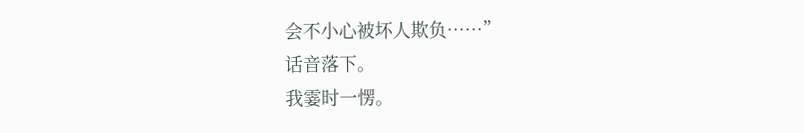会不小心被坏人欺负……”
话音落下。
我霎时一愣。